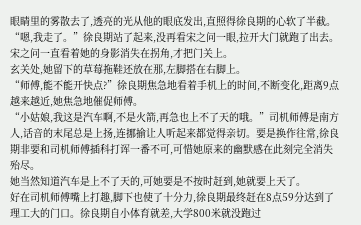眼睛里的雾散去了,透亮的光从他的眼底发出,直照得徐良期的心软了半截。
“嗯,我走了。”徐良期站了起来,没再看宋之问一眼,拉开大门就跑了出去。
宋之问一直看着她的身影消失在拐角,才把门关上。
玄关处,她留下的草莓拖鞋还放在那,左脚搭在右脚上。
“师傅,能不能开快点?”徐良期焦急地看着手机上的时间,不断变化,距离9点越来越近,她焦急地催促师傅。
“小姑娘,我这是汽车啊,不是火箭,再急也上不了天的哦。”司机师傅是南方人,话音的末尾总是上扬,连挪揄让人听起来都觉得亲切。要是换作往常,徐良期非要和司机师傅插科打诨一番不可,可惜她原来的幽默感在此刻完全消失殆尽。
她当然知道汽车是上不了天的,可她要是不按时赶到,她就要上天了。
好在司机师傅嘴上打趣,脚下也使了十分力,徐良期最终赶在8点59分达到了理工大的门口。徐良期自小体育就差,大学800米就没跑过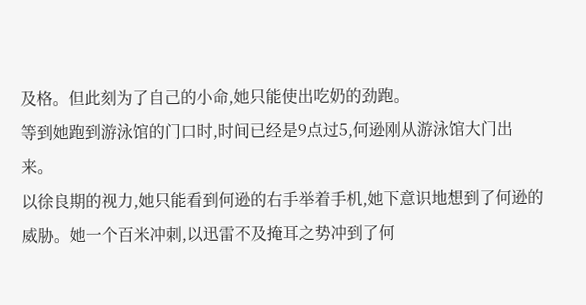及格。但此刻为了自己的小命,她只能使出吃奶的劲跑。
等到她跑到游泳馆的门口时,时间已经是9点过5,何逊刚从游泳馆大门出来。
以徐良期的视力,她只能看到何逊的右手举着手机,她下意识地想到了何逊的威胁。她一个百米冲刺,以迅雷不及掩耳之势冲到了何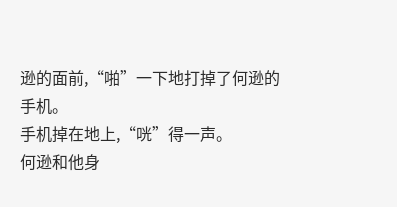逊的面前,“啪”一下地打掉了何逊的手机。
手机掉在地上,“咣”得一声。
何逊和他身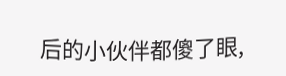后的小伙伴都傻了眼,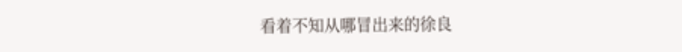看着不知从哪冒出来的徐良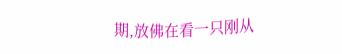期,放佛在看一只刚从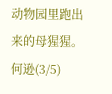动物园里跑出来的母猩猩。
何逊(3/5)